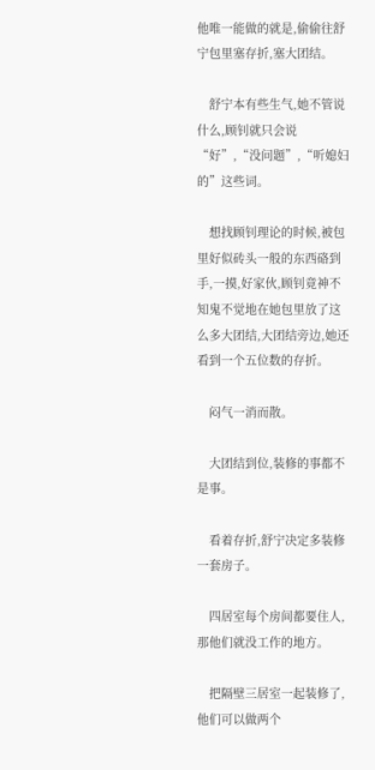他唯一能做的就是,偷偷往舒宁包里塞存折,塞大团结。

    舒宁本有些生气,她不管说什么,顾钊就只会说“好”,“没问题”,“听媳妇的”这些词。

    想找顾钊理论的时候,被包里好似砖头一般的东西硌到手,一摸,好家伙,顾钊竟神不知鬼不觉地在她包里放了这么多大团结,大团结旁边,她还看到一个五位数的存折。

    闷气一消而散。

    大团结到位,装修的事都不是事。

    看着存折,舒宁决定多装修一套房子。

    四居室每个房间都要住人,那他们就没工作的地方。

    把隔壁三居室一起装修了,他们可以做两个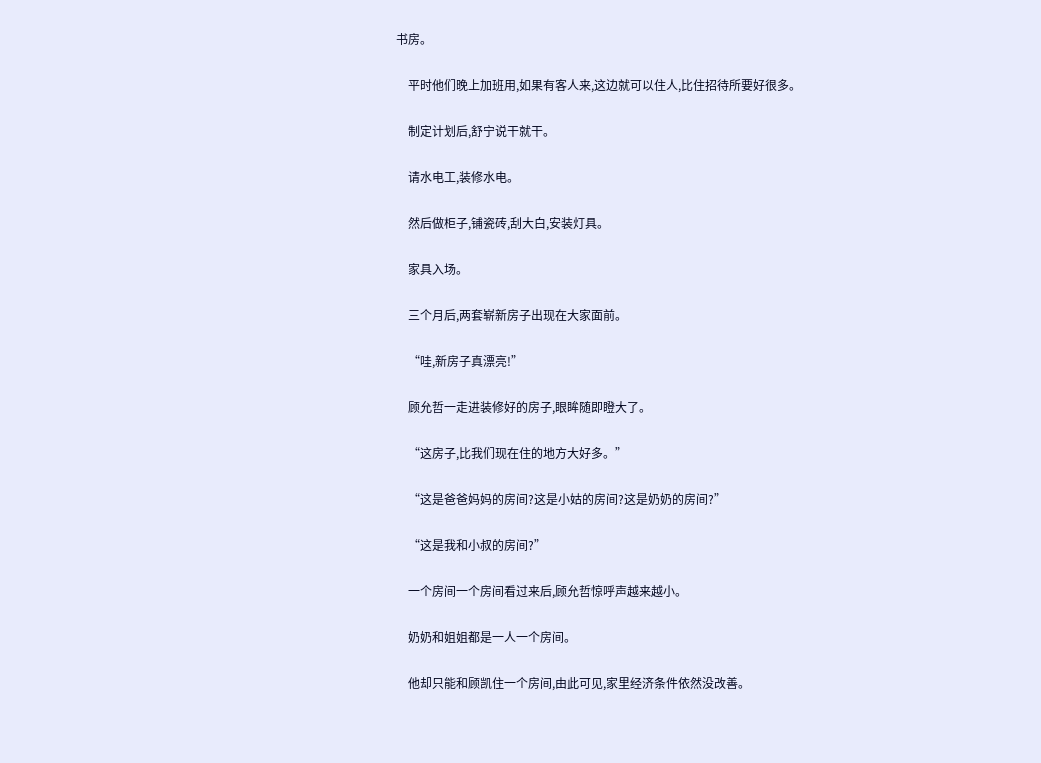书房。

    平时他们晚上加班用,如果有客人来,这边就可以住人,比住招待所要好很多。

    制定计划后,舒宁说干就干。

    请水电工,装修水电。

    然后做柜子,铺瓷砖,刮大白,安装灯具。

    家具入场。

    三个月后,两套崭新房子出现在大家面前。

    “哇,新房子真漂亮!”

    顾允哲一走进装修好的房子,眼眸随即瞪大了。

    “这房子,比我们现在住的地方大好多。”

    “这是爸爸妈妈的房间?这是小姑的房间?这是奶奶的房间?”

    “这是我和小叔的房间?”

    一个房间一个房间看过来后,顾允哲惊呼声越来越小。

    奶奶和姐姐都是一人一个房间。

    他却只能和顾凯住一个房间,由此可见,家里经济条件依然没改善。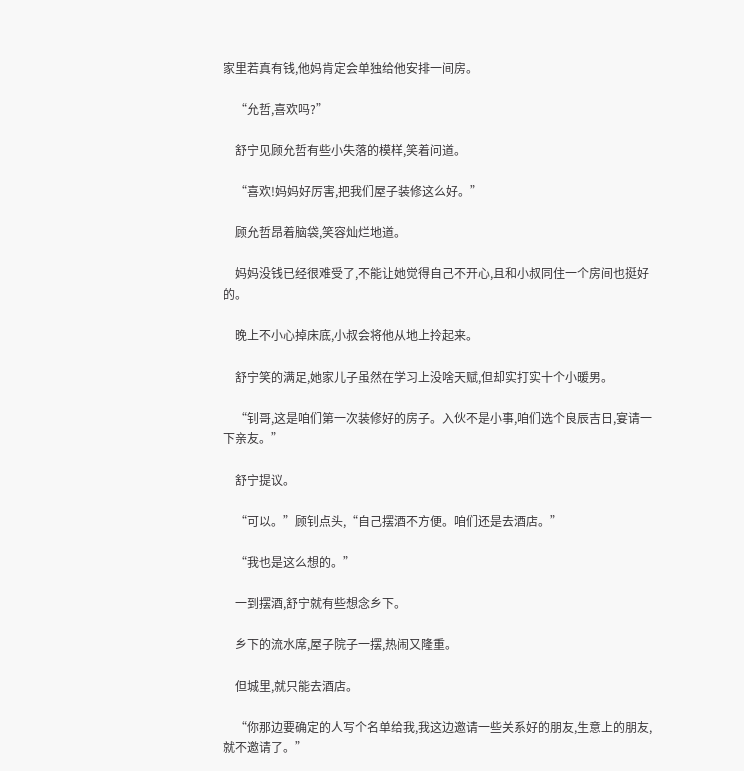家里若真有钱,他妈肯定会单独给他安排一间房。

    “允哲,喜欢吗?”

    舒宁见顾允哲有些小失落的模样,笑着问道。

    “喜欢!妈妈好厉害,把我们屋子装修这么好。”

    顾允哲昂着脑袋,笑容灿烂地道。

    妈妈没钱已经很难受了,不能让她觉得自己不开心,且和小叔同住一个房间也挺好的。

    晚上不小心掉床底,小叔会将他从地上拎起来。

    舒宁笑的满足,她家儿子虽然在学习上没啥天赋,但却实打实十个小暖男。

    “钊哥,这是咱们第一次装修好的房子。入伙不是小事,咱们选个良辰吉日,宴请一下亲友。”

    舒宁提议。

    “可以。”顾钊点头,“自己摆酒不方便。咱们还是去酒店。”

    “我也是这么想的。”

    一到摆酒,舒宁就有些想念乡下。

    乡下的流水席,屋子院子一摆,热闹又隆重。

    但城里,就只能去酒店。

    “你那边要确定的人写个名单给我,我这边邀请一些关系好的朋友,生意上的朋友,就不邀请了。”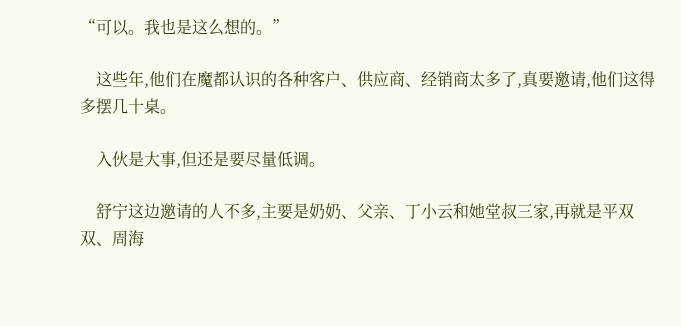“可以。我也是这么想的。”

    这些年,他们在魔都认识的各种客户、供应商、经销商太多了,真要邀请,他们这得多摆几十桌。

    入伙是大事,但还是要尽量低调。

    舒宁这边邀请的人不多,主要是奶奶、父亲、丁小云和她堂叔三家,再就是平双双、周海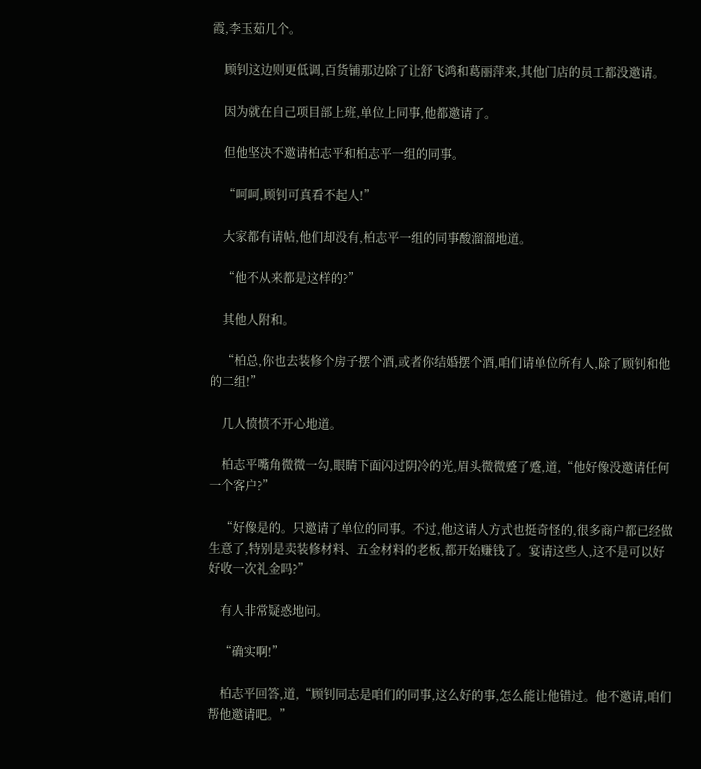霞,李玉茹几个。

    顾钊这边则更低调,百货铺那边除了让舒飞鸿和葛丽萍来,其他门店的员工都没邀请。

    因为就在自己项目部上班,单位上同事,他都邀请了。

    但他坚决不邀请柏志平和柏志平一组的同事。

    “呵呵,顾钊可真看不起人!”

    大家都有请帖,他们却没有,柏志平一组的同事酸溜溜地道。

    “他不从来都是这样的?”

    其他人附和。

    “柏总,你也去装修个房子摆个酒,或者你结婚摆个酒,咱们请单位所有人,除了顾钊和他的二组!”

    几人愤愤不开心地道。

    柏志平嘴角微微一勾,眼睛下面闪过阴冷的光,眉头微微蹙了蹙,道,“他好像没邀请任何一个客户?”

    “好像是的。只邀请了单位的同事。不过,他这请人方式也挺奇怪的,很多商户都已经做生意了,特别是卖装修材料、五金材料的老板,都开始赚钱了。宴请这些人,这不是可以好好收一次礼金吗?”

    有人非常疑惑地问。

    “确实啊!”

    柏志平回答,道,“顾钊同志是咱们的同事,这么好的事,怎么能让他错过。他不邀请,咱们帮他邀请吧。”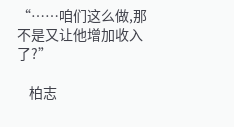“……咱们这么做,那不是又让他增加收入了?”

    柏志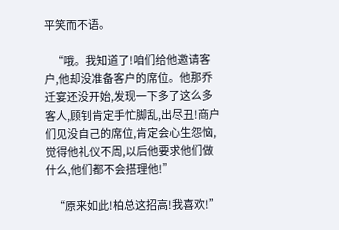平笑而不语。

    “哦。我知道了!咱们给他邀请客户,他却没准备客户的席位。他那乔迁宴还没开始,发现一下多了这么多客人,顾钊肯定手忙脚乱,出尽丑!商户们见没自己的席位,肯定会心生怨恼,觉得他礼仪不周,以后他要求他们做什么,他们都不会搭理他!”

    “原来如此!柏总这招高!我喜欢!”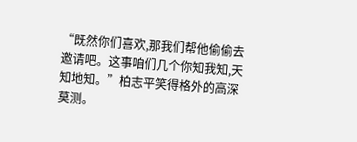“既然你们喜欢,那我们帮他偷偷去邀请吧。这事咱们几个你知我知,天知地知。”柏志平笑得格外的高深莫测。